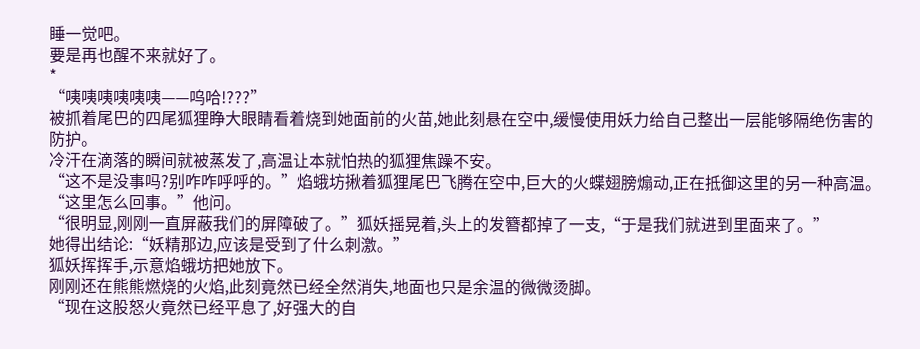睡一觉吧。
要是再也醒不来就好了。
*
“咦咦咦咦咦咦——呜哈!???”
被抓着尾巴的四尾狐狸睁大眼睛看着烧到她面前的火苗,她此刻悬在空中,缓慢使用妖力给自己整出一层能够隔绝伤害的防护。
冷汗在滴落的瞬间就被蒸发了,高温让本就怕热的狐狸焦躁不安。
“这不是没事吗?别咋咋呼呼的。”焰蛾坊揪着狐狸尾巴飞腾在空中,巨大的火蝶翅膀煽动,正在抵御这里的另一种高温。
“这里怎么回事。”他问。
“很明显,刚刚一直屏蔽我们的屏障破了。”狐妖摇晃着,头上的发簪都掉了一支,“于是我们就进到里面来了。”
她得出结论:“妖精那边,应该是受到了什么刺激。”
狐妖挥挥手,示意焰蛾坊把她放下。
刚刚还在熊熊燃烧的火焰,此刻竟然已经全然消失,地面也只是余温的微微烫脚。
“现在这股怒火竟然已经平息了,好强大的自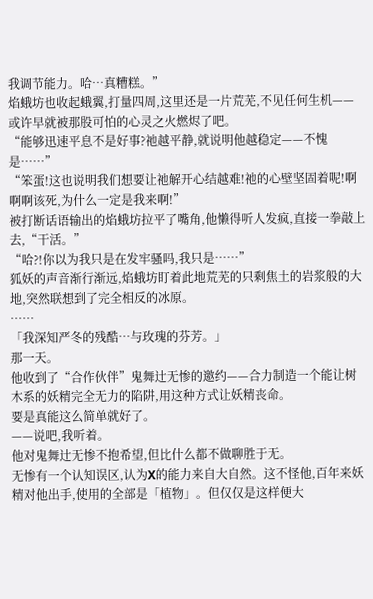我调节能力。哈…真糟糕。”
焰蛾坊也收起蛾翼,打量四周,这里还是一片荒芜,不见任何生机——或许早就被那股可怕的心灵之火燃烬了吧。
“能够迅速平息不是好事?祂越平静,就说明他越稳定——不愧是……”
“笨蛋!这也说明我们想要让祂解开心结越难!祂的心壁坚固着呢!啊啊啊该死,为什么一定是我来啊!”
被打断话语输出的焰蛾坊拉平了嘴角,他懒得听人发疯,直接一拳敲上去,“干活。”
“哈?!你以为我只是在发牢骚吗,我只是……”
狐妖的声音渐行渐远,焰蛾坊盯着此地荒芜的只剩焦土的岩浆般的大地,突然联想到了完全相反的冰原。
……
「我深知严冬的残酷…与玫瑰的芬芳。」
那一天。
他收到了“合作伙伴”鬼舞辻无惨的邀约——合力制造一个能让树木系的妖精完全无力的陷阱,用这种方式让妖精丧命。
要是真能这么简单就好了。
——说吧,我听着。
他对鬼舞辻无惨不抱希望,但比什么都不做聊胜于无。
无惨有一个认知误区,认为X的能力来自大自然。这不怪他,百年来妖精对他出手,使用的全部是「植物」。但仅仅是这样便大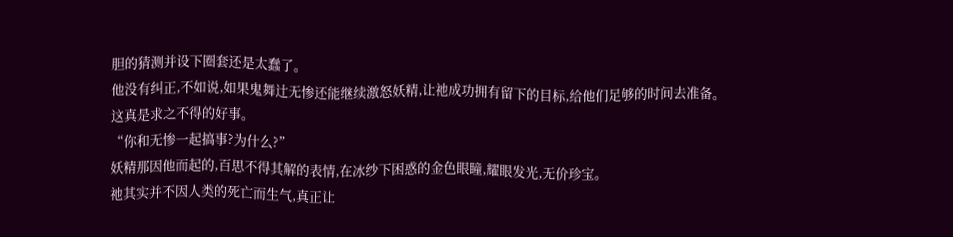胆的猜测并设下圈套还是太蠢了。
他没有纠正,不如说,如果鬼舞辻无惨还能继续激怒妖精,让祂成功拥有留下的目标,给他们足够的时间去准备。
这真是求之不得的好事。
“你和无惨一起搞事?为什么?”
妖精那因他而起的,百思不得其解的表情,在冰纱下困惑的金色眼瞳,耀眼发光,无价珍宝。
祂其实并不因人类的死亡而生气,真正让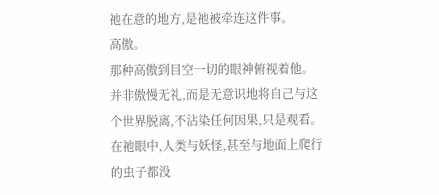祂在意的地方,是祂被牵连这件事。
高傲。
那种高傲到目空一切的眼神俯视着他。
并非傲慢无礼,而是无意识地将自己与这个世界脱离,不沾染任何因果,只是观看。
在祂眼中,人类与妖怪,甚至与地面上爬行的虫子都没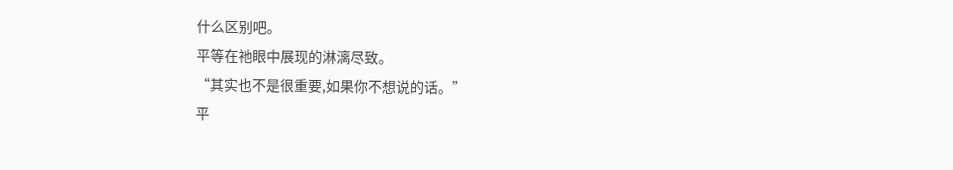什么区别吧。
平等在祂眼中展现的淋漓尽致。
“其实也不是很重要,如果你不想说的话。”
平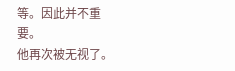等。因此并不重要。
他再次被无视了。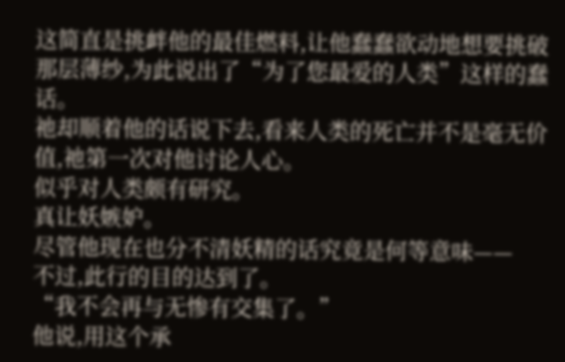这简直是挑衅他的最佳燃料,让他蠢蠢欲动地想要挑破那层薄纱,为此说出了“为了您最爱的人类”这样的蠢话。
祂却顺着他的话说下去,看来人类的死亡并不是毫无价值,祂第一次对他讨论人心。
似乎对人类颇有研究。
真让妖嫉妒。
尽管他现在也分不清妖精的话究竟是何等意味——
不过,此行的目的达到了。
“我不会再与无惨有交集了。”
他说,用这个承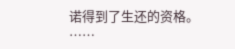诺得到了生还的资格。
……